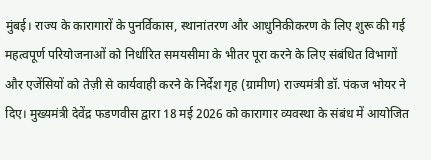मुंबई। राज्य के कारागारों के पुनर्विकास, स्थानांतरण और आधुनिकीकरण के लिए शुरू की गई महत्वपूर्ण परियोजनाओं को निर्धारित समयसीमा के भीतर पूरा करने के लिए संबंधित विभागों और एजेंसियों को तेज़ी से कार्यवाही करने के निर्देश गृह (ग्रामीण) राज्यमंत्री डॉ. पंकज भोयर ने दिए। मुख्यमंत्री देवेंद्र फडणवीस द्वारा 18 मई 2026 को कारागार व्यवस्था के संबंध में आयोजित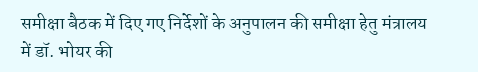समीक्षा बैठक में दिए गए निर्देशों के अनुपालन की समीक्षा हेतु मंत्रालय में डॉ. भोयर की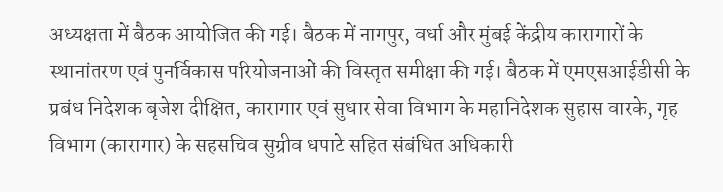अध्यक्षता में बैठक आयोजित की गई। बैठक में नागपुर, वर्धा और मुंबई केंद्रीय कारागारों के स्थानांतरण एवं पुनर्विकास परियोजनाओं की विस्तृत समीक्षा की गई। बैठक में एमएसआईडीसी के प्रबंध निदेशक बृजेश दीक्षित, कारागार एवं सुधार सेवा विभाग के महानिदेशक सुहास वारके, गृह विभाग (कारागार) के सहसचिव सुग्रीव धपाटे सहित संबंधित अधिकारी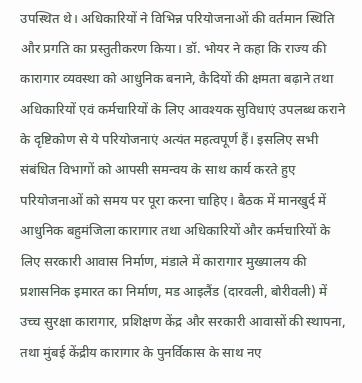उपस्थित थे। अधिकारियों ने विभिन्न परियोजनाओं की वर्तमान स्थिति और प्रगति का प्रस्तुतीकरण किया। डॉ. भोयर ने कहा कि राज्य की कारागार व्यवस्था को आधुनिक बनाने, कैदियों की क्षमता बढ़ाने तथा अधिकारियों एवं कर्मचारियों के लिए आवश्यक सुविधाएं उपलब्ध कराने के दृष्टिकोण से ये परियोजनाएं अत्यंत महत्वपूर्ण हैं। इसलिए सभी संबंधित विभागों को आपसी समन्वय के साथ कार्य करते हुए परियोजनाओं को समय पर पूरा करना चाहिए। बैठक में मानखुर्द में आधुनिक बहुमंजिला कारागार तथा अधिकारियों और कर्मचारियों के लिए सरकारी आवास निर्माण, मंडाले में कारागार मुख्यालय की प्रशासनिक इमारत का निर्माण, मड आइलैंड (दारवली, बोरीवली) में उच्च सुरक्षा कारागार, प्रशिक्षण केंद्र और सरकारी आवासों की स्थापना, तथा मुंबई केंद्रीय कारागार के पुनर्विकास के साथ नए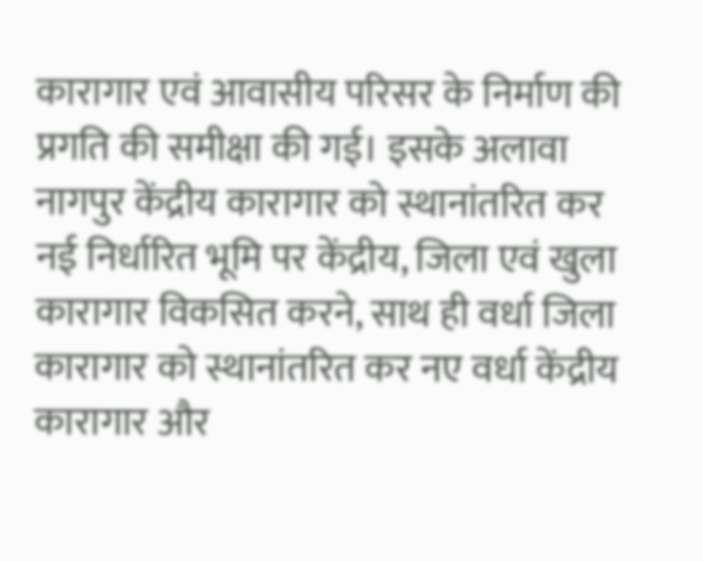कारागार एवं आवासीय परिसर के निर्माण की प्रगति की समीक्षा की गई। इसके अलावा नागपुर केंद्रीय कारागार को स्थानांतरित कर नई निर्धारित भूमि पर केंद्रीय, जिला एवं खुला कारागार विकसित करने, साथ ही वर्धा जिला कारागार को स्थानांतरित कर नए वर्धा केंद्रीय कारागार और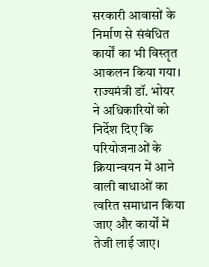सरकारी आवासों के निर्माण से संबंधित कार्यों का भी विस्तृत आकलन किया गया। राज्यमंत्री डॉ. भोयर ने अधिकारियों को निर्देश दिए कि परियोजनाओं के क्रियान्वयन में आने वाली बाधाओं का त्वरित समाधान किया जाए और कार्यों में तेजी लाई जाए।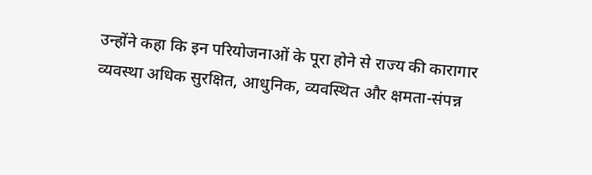उन्होंने कहा कि इन परियोजनाओं के पूरा होने से राज्य की कारागार व्यवस्था अधिक सुरक्षित, आधुनिक, व्यवस्थित और क्षमता-संपन्न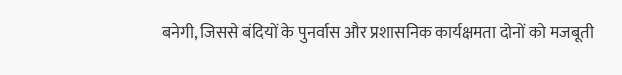बनेगी, जिससे बंदियों के पुनर्वास और प्रशासनिक कार्यक्षमता दोनों को मजबूती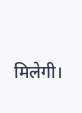मिलेगी।